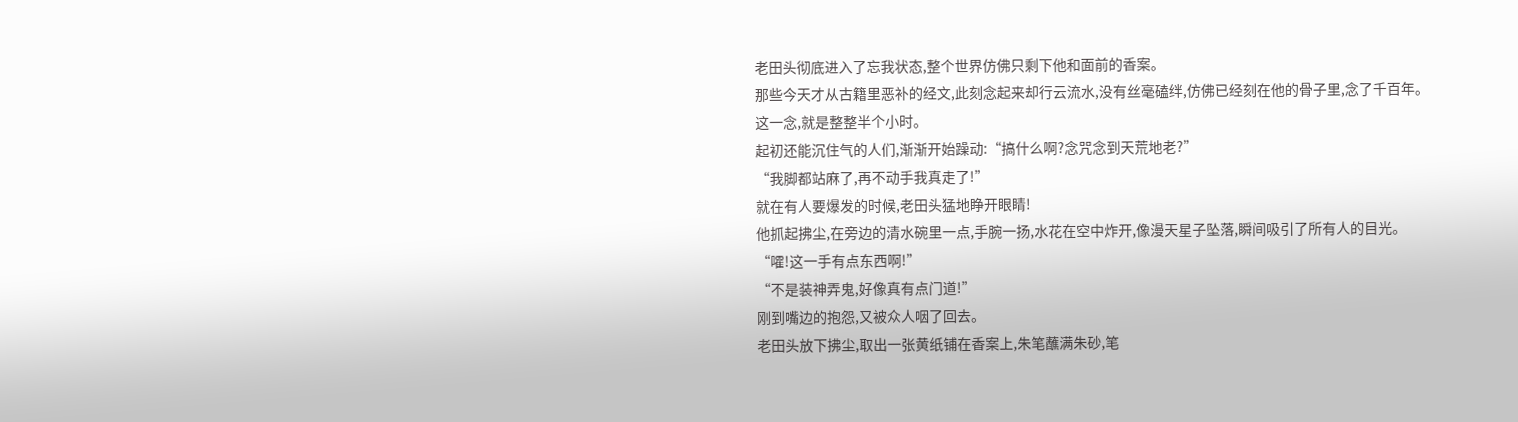老田头彻底进入了忘我状态,整个世界仿佛只剩下他和面前的香案。
那些今天才从古籍里恶补的经文,此刻念起来却行云流水,没有丝毫磕绊,仿佛已经刻在他的骨子里,念了千百年。
这一念,就是整整半个小时。
起初还能沉住气的人们,渐渐开始躁动:“搞什么啊?念咒念到天荒地老?”
“我脚都站麻了,再不动手我真走了!”
就在有人要爆发的时候,老田头猛地睁开眼睛!
他抓起拂尘,在旁边的清水碗里一点,手腕一扬,水花在空中炸开,像漫天星子坠落,瞬间吸引了所有人的目光。
“嚯!这一手有点东西啊!”
“不是装神弄鬼,好像真有点门道!”
刚到嘴边的抱怨,又被众人咽了回去。
老田头放下拂尘,取出一张黄纸铺在香案上,朱笔蘸满朱砂,笔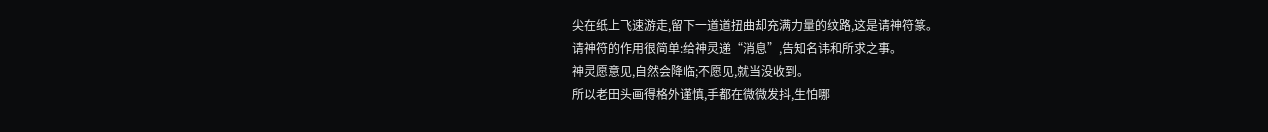尖在纸上飞速游走,留下一道道扭曲却充满力量的纹路,这是请神符篆。
请神符的作用很简单:给神灵递“消息”,告知名讳和所求之事。
神灵愿意见,自然会降临;不愿见,就当没收到。
所以老田头画得格外谨慎,手都在微微发抖,生怕哪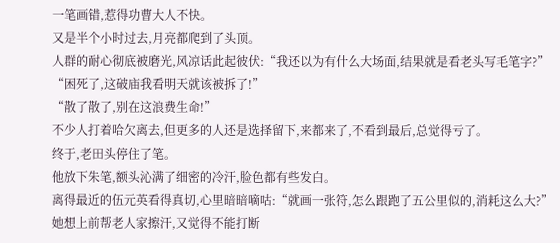一笔画错,惹得功曹大人不快。
又是半个小时过去,月亮都爬到了头顶。
人群的耐心彻底被磨光,风凉话此起彼伏:“我还以为有什么大场面,结果就是看老头写毛笔字?”
“困死了,这破庙我看明天就该被拆了!”
“散了散了,别在这浪费生命!”
不少人打着哈欠离去,但更多的人还是选择留下,来都来了,不看到最后,总觉得亏了。
终于,老田头停住了笔。
他放下朱笔,额头沁满了细密的冷汗,脸色都有些发白。
离得最近的伍元英看得真切,心里暗暗嘀咕:“就画一张符,怎么跟跑了五公里似的,消耗这么大?”
她想上前帮老人家擦汗,又觉得不能打断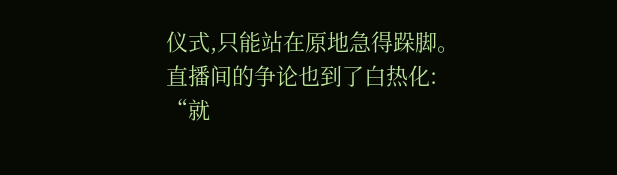仪式,只能站在原地急得跺脚。
直播间的争论也到了白热化:
“就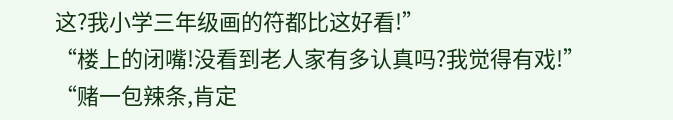这?我小学三年级画的符都比这好看!”
“楼上的闭嘴!没看到老人家有多认真吗?我觉得有戏!”
“赌一包辣条,肯定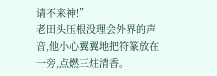请不来神!”
老田头压根没理会外界的声音,他小心翼翼地把符篆放在一旁,点燃三炷清香。